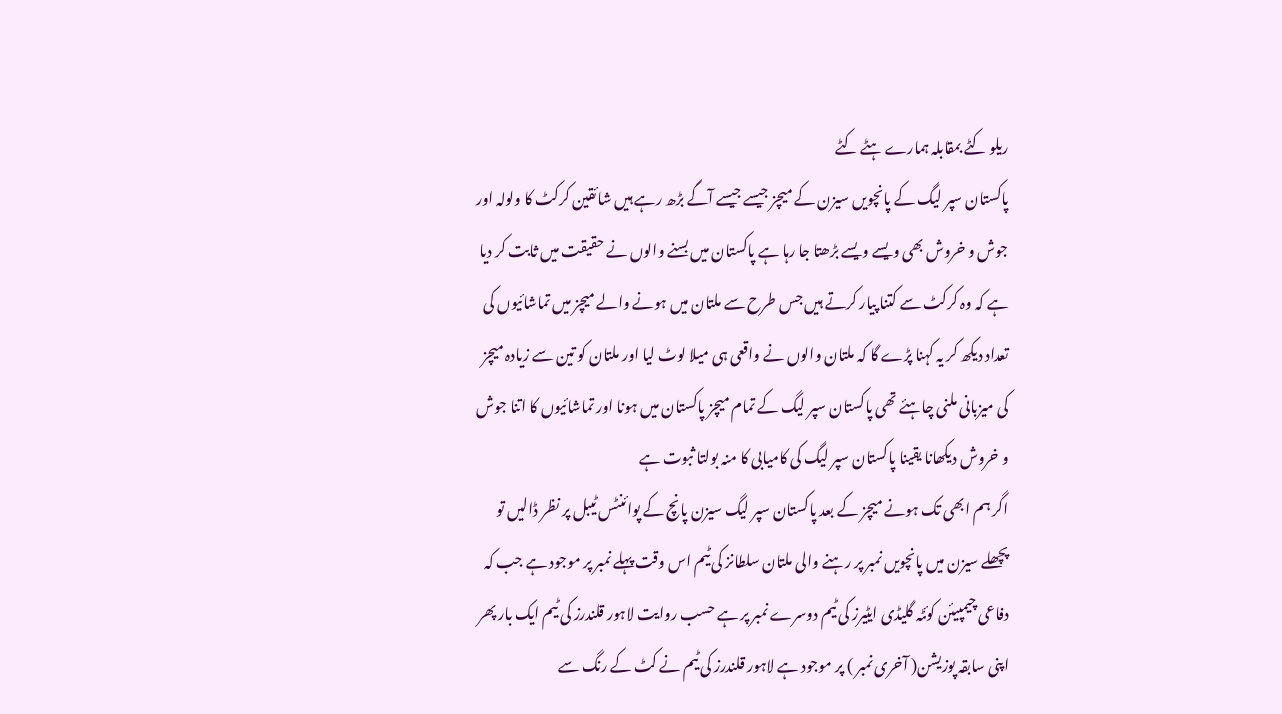ریلو کٹے بمقابلہ ہمارے ہٹے کٹے
پاکستان سپر لیگ کے پانچویں سیزن کے میچز جیسے جیسے آگے بڑھ رہے ہیں شائقین کرکٹ کا ولولہ اور جوش و خروش بھی ویسے ویسے بڑھتا جا رہا ہے پاکستان میں بسنے والوں نے حقیقت میں ثابت کر دیا ہے کہ وہ کرکٹ سے کتنا پیار کرتے ہیں جس طرح سے ملتان میں ہونے والے میچز میں تماشائیوں کی تعداد دیکھ کر یہ کہنا پڑے گا کہ ملتان والوں نے واقعی ہی میلا لوٹ لیا اور ملتان کو تین سے زیادہ میچز کی میزبانی ملنی چاہئے تھی پاکستان سپر لیگ کے تمام میچز پاکستان میں ہونا اور تماشائیوں کا اتنا جوش و خروش دیکھانا یقینا پاکستان سپر لیگ کی کامیابی کا منہ بولتا ثبوت ہے
اگر ہم ابھی تک ہونے میچز کے بعد پاکستان سپر لیگ سیزن پانچ کے پوائنٹس ٹیبل پر نظر ڈالیں تو پچھلے سیزن میں پانچویں نمبر پر رہنے والی ملتان سلطانز کی ٹیم اس وقت پہلے نمبر پر موجود ہے جب کہ دفاعی چیمپیئن کوئٹہ گلیڈی ایٹیرز کی ٹیم دوسرے نمبر پر ہے حسب روایت لاہور قلندرز کی ٹیم ایک بار پھر اپنی سابقہ پوزیشن( آخری نمبر ) پر موجود ہے لاہور قلندرز کی ٹیم نے کٹ کے رنگ سے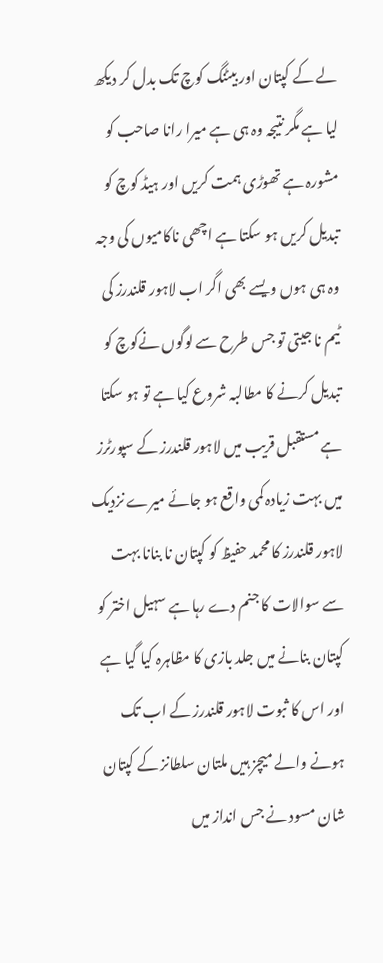لے کے کپتان اور بیٹنگ کوچ تک بدل کر دیکھ لیا ہے مگر نتیجہ وہ ہی ہے میرا رانا صاحب کو مشورہ ہے تھوڑی ہمت کریں اور ہیڈ کوچ کو تبدیل کریں ہو سکتا ہے اچھی ناکامیوں کی وجہ وہ ہی ہوں ویسے بھی اگر اب لاہور قلندرز کی ٹیم نا جیتی تو جس طرح سے لوگوں نےکوچ کو تبدیل کرنے کا مطالبہ شروع کیا ہے تو ہو سکتا ہے مستقبل قریب میں لاہور قلندرز کے سپورٹرز میں بہت زیادہ کمی واقع ہو جائے میرے نزدیک لاہور قلندرز کا محمد حفیظ کو کپتان نا بنانا بہت سے سوالات کا جنم دے رہا ہے سہیل اختر کو کپتان بنانے میں جلد بازی کا مظاہرہ کیا گیا ہے اور اس کا ثبوت لاہور قلندرز کے اب تک ہونے والے میچز ہیں ملتان سلطانز کے کپتان شان مسود نے جس انداز میں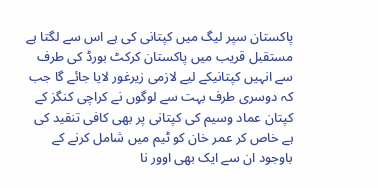پاکستان سپر لیگ میں کپتانی کی ہے اس سے لگتا ہے مستقبل قریب میں پاکستان کرکٹ بورڈ کی طرف سے انہیں کپتانیکے لیے لازمی زیرغور لایا جائے گا جب کہ دوسری طرف بہت سے لوگوں نے کراچی کنگز کے کپتان عماد وسیم کی کپتانی پر بھی کافی تنقید کی ہے خاص کر عمر خان کو ٹیم میں شامل کرنے کے باوجود ان سے ایک بھی اوور نا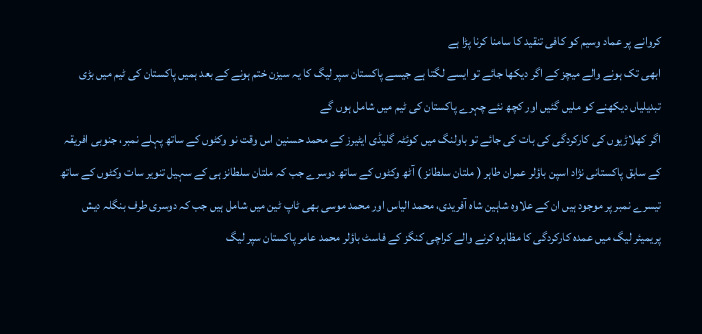کروانے پر عماد وسیم کو کافی تنقید کا سامنا کرنا پڑا ہے
ابھی تک ہونے والے میچز کے اگر دیکھا جائے تو ایسے لگتا ہے جیسے پاکستان سپر لیگ کا یہ سیزن ختم ہونے کے بعد ہمیں پاکستان کی ٹیم میں بڑی تبدیلیاں دیکھنے کو ملیں گئیں اور کچھ نئے چہرے پاکستان کی ٹیم میں شامل ہوں گے
اگر کھلاڑیوں کی کارکردگی کی بات کی جائے تو باولنگ میں کوئٹہ گلیڈی ایٹیرز کے محمد حسنین اس وقت نو وکٹوں کے ساتھ پہلے نمبر، جنوبی افریقہ کے سابق پاکستانی نژاد اسپن باؤلر عمران طاہر ( ملتان سلطانز ) آٹھ وکٹوں کے ساتھ دوسرے جب کہ ملتان سلطانز ہی کے سہیل تنویر سات وکٹوں کے ساتھ تیسرے نمبر پر موجود ہیں ان کے علاوہ شاہین شاہ آفریدی، محمد الیاس اور محمد موسی بھی ٹاپ ٹین میں شامل ہیں جب کہ دوسری طرف بنگلہ دیش پریمیئر لیگ میں عمدہ کارکردگی کا مظاہرہ کرنے والے کراچی کنگز کے فاسٹ باؤلر محمد عامر پاکستان سپر لیگ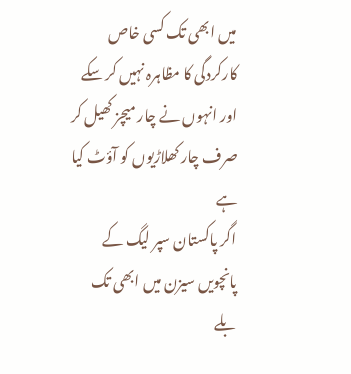میں ابھی تک کسی خاص کارکردگی کا مظاہرہ نہیں کر سکے اور انہوں نے چار میچز کھیل کر صرف چار کھلاڑیوں کو آؤٹ کیا ہے
اگر پاکستان سپر لیگ کے پانچویں سیزن میں ابھی تک بلے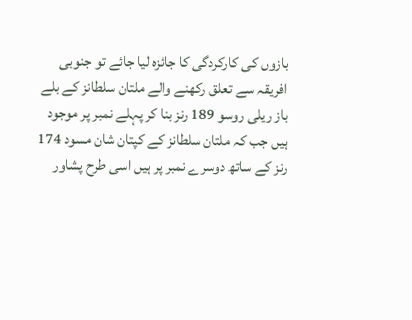بازوں کی کارکردگی کا جائزہ لیا جائے تو جنوبی افریقہ سے تعلق رکھنے والے ملتان سلطانز کے بلے باز ریلی روسو 189 رنز بنا کر پہلے نمبر پر موجود ہیں جب کہ ملتان سلطانز کے کپتان شان مسود 174 رنز کے ساتھ دوسرے نمبر پر ہیں اسی طرح پشاور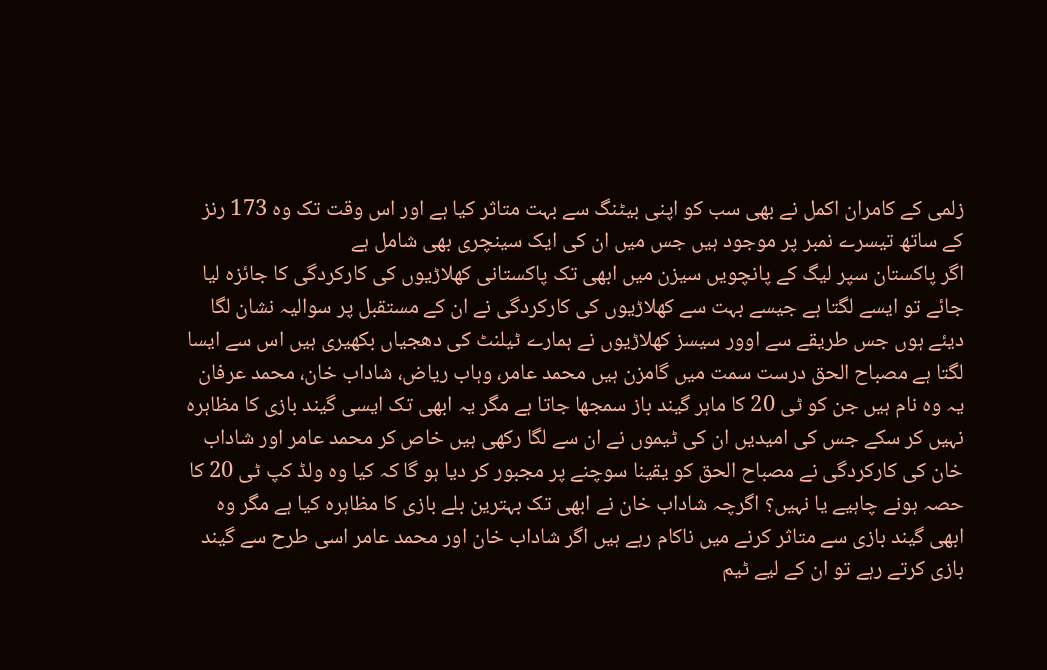زلمی کے کامران اکمل نے بھی سب کو اپنی بیٹنگ سے بہت متاثر کیا ہے اور اس وقت تک وہ 173 رنز کے ساتھ تیسرے نمبر پر موجود ہیں جس میں ان کی ایک سینچری بھی شامل ہے
اگر پاکستان سپر لیگ کے پانچویں سیزن میں ابھی تک پاکستانی کھلاڑیوں کی کارکردگی کا جائزہ لیا جائے تو ایسے لگتا ہے جیسے بہت سے کھلاڑیوں کی کارکردگی نے ان کے مستقبل پر سوالیہ نشان لگا دیئے ہوں جس طریقے سے اوور سیسز کھلاڑیوں نے ہمارے ٹیلنٹ کی دھجیاں بکھیری ہیں اس سے ایسا لگتا ہے مصباح الحق درست سمت میں گامزن ہیں محمد عامر، وہاب ریاض، شاداب خان، محمد عرفان یہ وہ نام ہیں جن کو ٹی 20 کا ماہر گیند باز سمجھا جاتا ہے مگر یہ ابھی تک ایسی گیند بازی کا مظاہرہ نہیں کر سکے جس کی امیدیں ان کی ٹیموں نے ان سے لگا رکھی ہیں خاص کر محمد عامر اور شاداب خان کی کارکردگی نے مصباح الحق کو یقینا سوچنے پر مجبور کر دیا ہو گا کہ کیا وہ ولڈ کپ ٹی 20 کا حصہ ہونے چاہیے یا نہیں؟ اگرچہ شاداب خان نے ابھی تک بہترین بلے بازی کا مظاہرہ کیا ہے مگر وہ ابھی گیند بازی سے متاثر کرنے میں ناکام رہے ہیں اگر شاداب خان اور محمد عامر اسی طرح سے گیند بازی کرتے رہے تو ان کے لیے ٹیم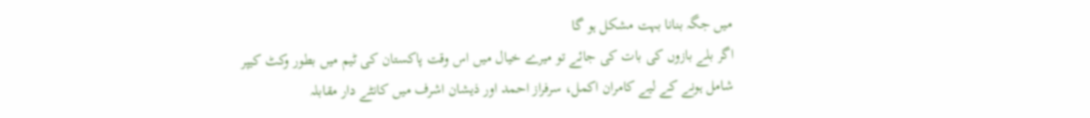میں جگہ بنانا بہت مشکل ہو گا
اگر بلے بازوں کی بات کی جائے تو میرے خیال میں اس وقت پاکستان کی ٹیم میں بطور وکٹ کیپر شامل ہونے کے لیے کامران اکمل، سرفراز احمد اور ذیشان اشرف میں کانٹے دار مقابلہ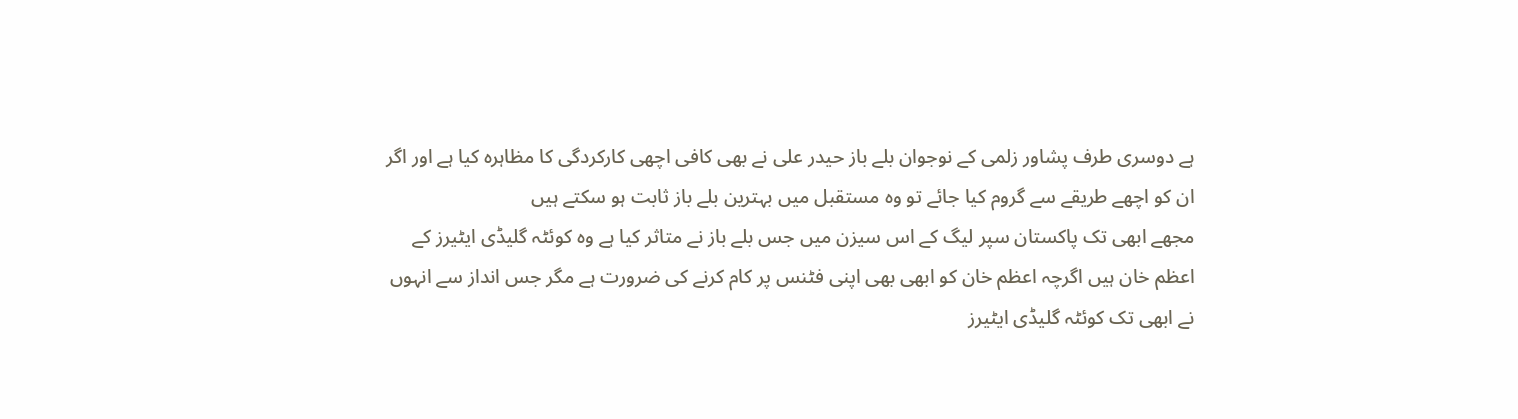ہے دوسری طرف پشاور زلمی کے نوجوان بلے باز حیدر علی نے بھی کافی اچھی کارکردگی کا مظاہرہ کیا ہے اور اگر ان کو اچھے طریقے سے گروم کیا جائے تو وہ مستقبل میں بہترین بلے باز ثابت ہو سکتے ہیں
مجھے ابھی تک پاکستان سپر لیگ کے اس سیزن میں جس بلے باز نے متاثر کیا ہے وہ کوئٹہ گلیڈی ایٹیرز کے اعظم خان ہیں اگرچہ اعظم خان کو ابھی بھی اپنی فٹنس پر کام کرنے کی ضرورت ہے مگر جس انداز سے انہوں نے ابھی تک کوئٹہ گلیڈی ایٹیرز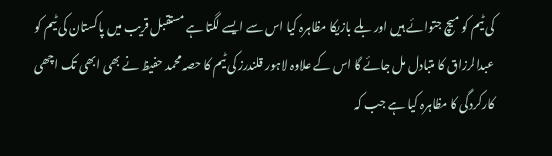کی ٹیم کو میچ جتوائے ہیں اور بلے بازیکا مظاہرہ کیا اس سے ایسے لگتا ہے مستقبل قریب میں پاکستان کی ٹیم کو عبدالرزاق کا متبادل مل جائے گا اس کے علاوہ لاہور قلندرز کی ٹیم کا حصہ محمد حفیظ نے بھی ابھی تک اچھی کارکردگی کا مظاہرہ کیا ہے جب کہ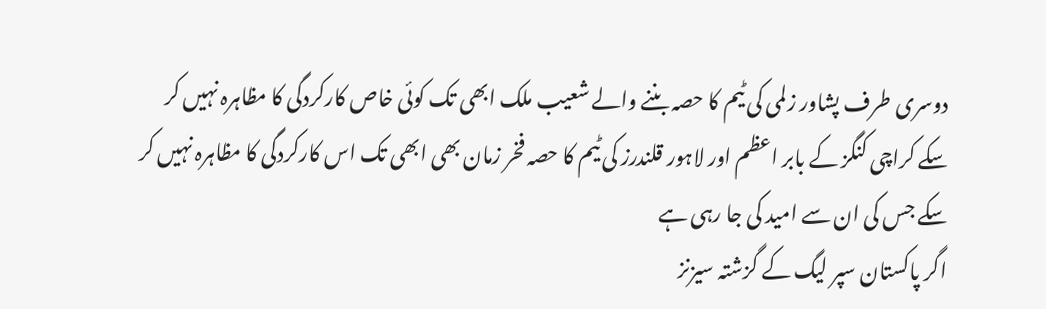دوسری طرف پشاور زلمی کی ٹیم کا حصہ بننے والے شعیب ملک ابھی تک کوئی خاص کارکردگی کا مظاہرہ نہیں کر سکے کراچی کنگز کے بابر اعظم اور لاہور قلندرز کی ٹیم کا حصہ فخر زمان بھی ابھی تک اس کارکردگی کا مظاہرہ نہیں کر سکے جس کی ان سے امید کی جا رہی ہے
اگر پاکستان سپر لیگ کے گزشتہ سیزنز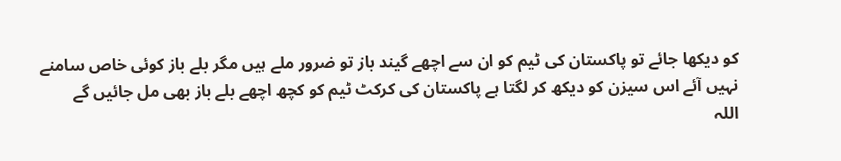کو دیکھا جائے تو پاکستان کی ٹیم کو ان سے اچھے گیند باز تو ضرور ملے ہیں مگر بلے باز کوئی خاص سامنے نہیں آئے اس سیزن کو دیکھ کر لگتا ہے پاکستان کی کرکٹ ٹیم کو کچھ اچھے بلے باز بھی مل جائیں گے
اللہ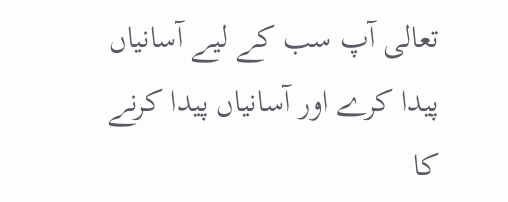تعالی آپ سب کے لیے آسانیاں پیدا کرے اور آسانیاں پیدا کرنے کا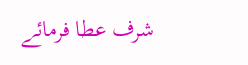شرف عطا فرمائے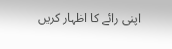اپنی رائے کا اظہار کریں